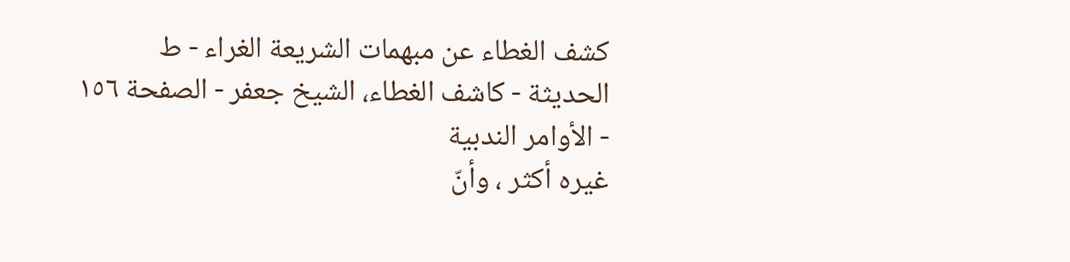كشف الغطاء عن مبهمات الشريعة الغراء - ط الحديثة - كاشف الغطاء، الشيخ جعفر - الصفحة ١٥٦ - الأوامر الندبية
غيره أكثر ، وأنّ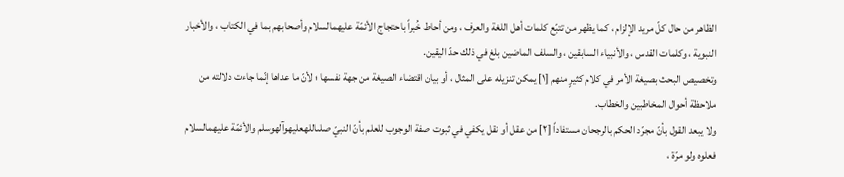الظاهر من حال كلّ مريد الإلزام ، كما يظهر من تتبّع كلمات أهل اللغة والعرف ، ومن أحاط خُبراً باحتجاج الأئمّة عليهمالسلام وأصحابهم بما في الكتاب ، والأخبار النبوية ، وكلمات القدس ، والأنبياء السابقين ، والسلف الماضين بلغ في ذلك حدّ اليقين.
وتخصيص البحث بصيغة الأمر في كلام كثيرٍ منهم [١] يمكن تنزيله على المثال ، أو بيان اقتضاء الصيغة من جهة نفسها ؛ لأنّ ما عداها إنّما جاءت دلالته من ملاحظة أحوال المخاطبين والخطاب.
ولا يبعد القول بأنّ مجرّد الحكم بالرجحان مستفاداً [٢] من عقل أو نقل يكفي في ثبوت صفة الوجوب للعلم بأنّ النبيّ صلىاللهعليهوآلهوسلم والأئمّة عليهمالسلام فعلوه ولو مرّة ،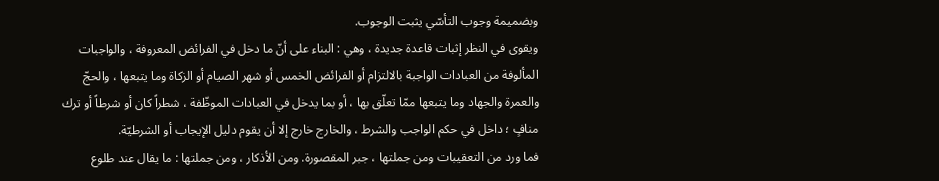وبضميمة وجوب التأسّي يثبت الوجوب.
ويقوى في النظر إثبات قاعدة جديدة ، وهي : البناء على أنّ ما دخل في الفرائض المعروفة ، والواجبات المألوفة من العبادات الواجبة بالالتزام أو الفرائض الخمس أو شهر الصيام أو الزكاة وما يتبعها ، والحجّ والعمرة والجهاد وما يتبعها ممّا تعلّق بها ، أو بما يدخل في العبادات الموظّفة ، شطراً كان أو شرطاً أو ترك منافٍ ؛ داخل في حكم الواجب والشرط ، والخارج خارج إلا أن يقوم دليل الإيجاب أو الشرطيّة.
فما ورد من التعقيبات ومن جملتها ، جبر المقصورة. ومن الأذكار ، ومن جملتها : ما يقال عند طلوع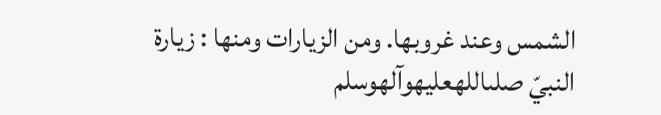الشمس وعند غروبها. ومن الزيارات ومنها : زيارة النبيّ صلىاللهعليهوآلهوسلم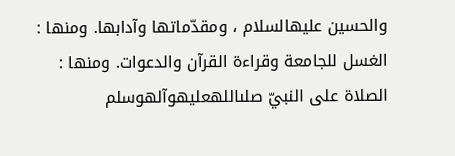والحسين عليهالسلام ، ومقدّماتها وآدابها. ومنها : الغسل للجامعة وقراءة القرآن والدعوات. ومنها : الصلاة على النبيّ صلىاللهعليهوآلهوسلم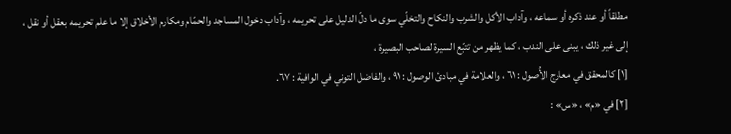مطلقاً أو عند ذكره أو سماعه ، وآداب الأكل والشرب والنكاح والتخلّي سوى ما دلّ الدليل على تحريمه ، وآداب دخول المساجد والحمّام ومكارم الأخلاق إلا ما علم تحريمه بعقل أو نقل ، إلى غير ذلك ، يبنى على الندب ، كما يظهر من تتبّع السيرة لصاحب البصيرة ،
[١] كالمحقق في معارج الأُصول : ٦١ ، والعلامة في مبادئ الوصول : ٩١ ، والفاضل التوني في الوافية : ٦٧.
[٢] في «م» ، «س» :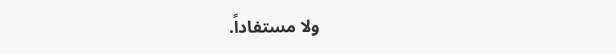ولا مستفاداً.